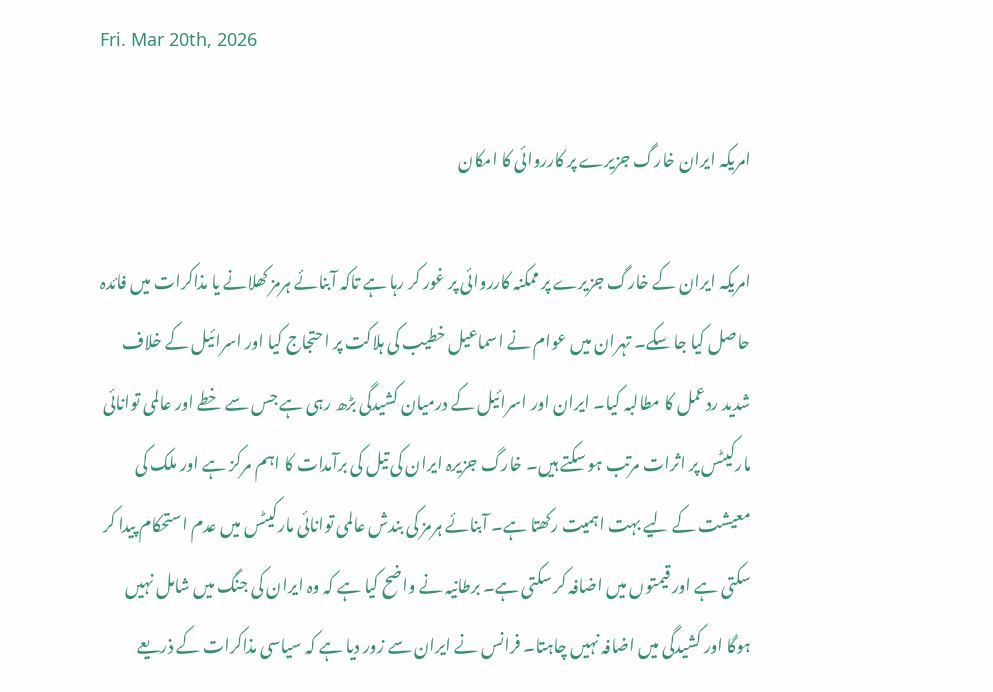Fri. Mar 20th, 2026

امریکہ ایران خارگ جزیرے پر کارروائی کا امکان

امریکہ ایران کے خارگ جزیرے پر ممکنہ کارروائی پر غور کر رہا ہے تاکہ آبنائے ہرمز کھلانے یا مذاکرات میں فائدہ حاصل کیا جا سکے۔ تہران میں عوام نے اسماعیل خطیب کی ہلاکت پر احتجاج کیا اور اسرائیل کے خلاف شدید ردعمل کا مطالبہ کیا۔ ایران اور اسرائیل کے درمیان کشیدگی بڑھ رہی ہے جس سے خطے اور عالمی توانائی مارکیٹس پر اثرات مرتب ہو سکتے ہیں۔ خارگ جزیرہ ایران کی تیل کی برآمدات کا اہم مرکز ہے اور ملک کی معیشت کے لیے بہت اہمیت رکھتا ہے۔ آبنائے ہرمز کی بندش عالمی توانائی مارکیٹس میں عدم استحکام پیدا کر سکتی ہے اور قیمتوں میں اضافہ کر سکتی ہے۔ برطانیہ نے واضح کیا ہے کہ وہ ایران کی جنگ میں شامل نہیں ہوگا اور کشیدگی میں اضافہ نہیں چاہتا۔ فرانس نے ایران سے زور دیا ہے کہ سیاسی مذاکرات کے ذریعے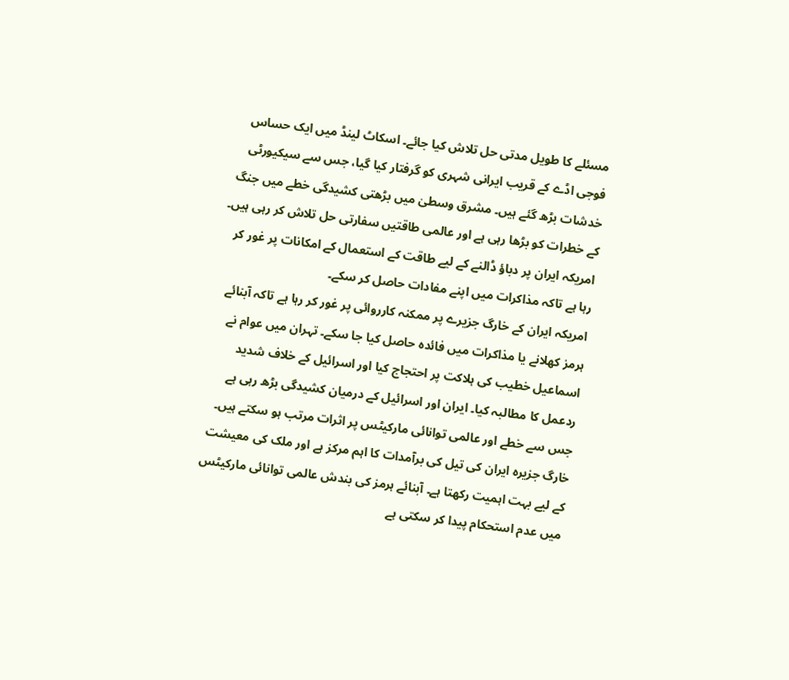مسئلے کا طویل مدتی حل تلاش کیا جائے۔ اسکاٹ لینڈ میں ایک حساس فوجی اڈے کے قریب ایرانی شہری کو گرفتار کیا گیا، جس سے سیکیورٹی خدشات بڑھ گئے ہیں۔ مشرق وسطیٰ میں بڑھتی کشیدگی خطے میں جنگ کے خطرات کو بڑھا رہی ہے اور عالمی طاقتیں سفارتی حل تلاش کر رہی ہیں۔ امریکہ ایران پر دباؤ ڈالنے کے لیے طاقت کے استعمال کے امکانات پر غور کر رہا ہے تاکہ مذاکرات میں اپنے مفادات حاصل کر سکے۔
امریکہ ایران کے خارگ جزیرے پر ممکنہ کارروائی پر غور کر رہا ہے تاکہ آبنائے ہرمز کھلانے یا مذاکرات میں فائدہ حاصل کیا جا سکے۔ تہران میں عوام نے اسماعیل خطیب کی ہلاکت پر احتجاج کیا اور اسرائیل کے خلاف شدید ردعمل کا مطالبہ کیا۔ ایران اور اسرائیل کے درمیان کشیدگی بڑھ رہی ہے جس سے خطے اور عالمی توانائی مارکیٹس پر اثرات مرتب ہو سکتے ہیں۔ خارگ جزیرہ ایران کی تیل کی برآمدات کا اہم مرکز ہے اور ملک کی معیشت کے لیے بہت اہمیت رکھتا ہے۔ آبنائے ہرمز کی بندش عالمی توانائی مارکیٹس میں عدم استحکام پیدا کر سکتی ہے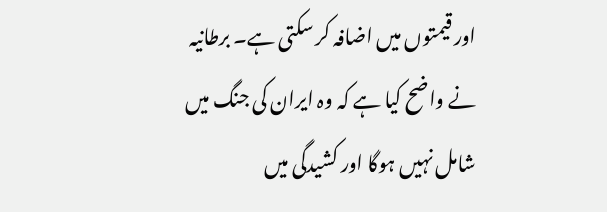اور قیمتوں میں اضافہ کر سکتی ہے۔ برطانیہ نے واضح کیا ہے کہ وہ ایران کی جنگ میں شامل نہیں ہوگا اور کشیدگی میں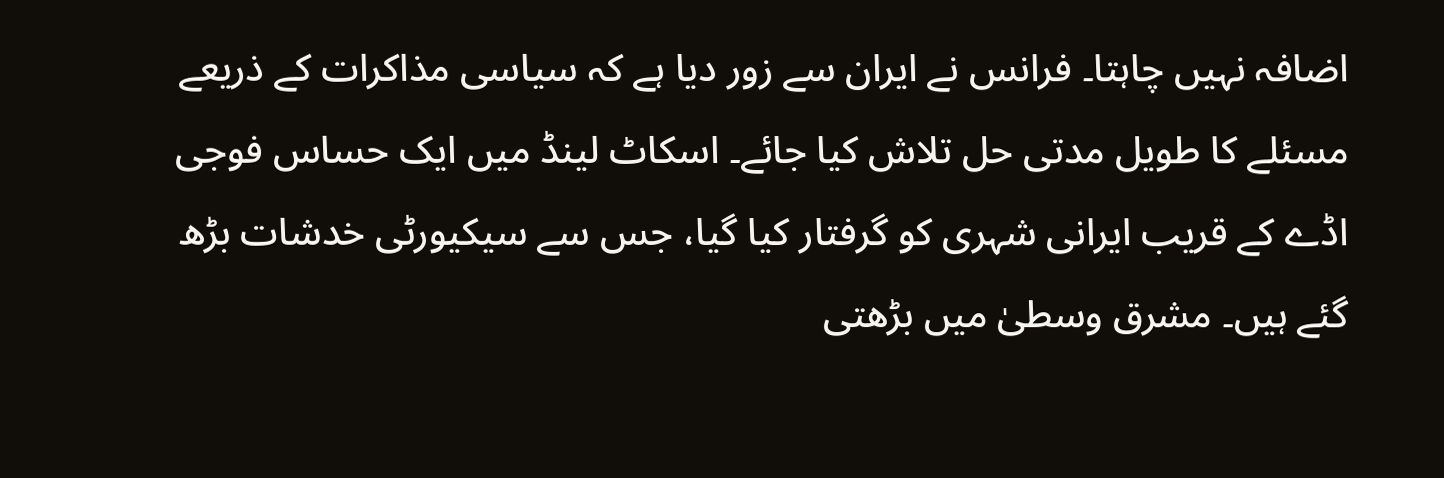اضافہ نہیں چاہتا۔ فرانس نے ایران سے زور دیا ہے کہ سیاسی مذاکرات کے ذریعے مسئلے کا طویل مدتی حل تلاش کیا جائے۔ اسکاٹ لینڈ میں ایک حساس فوجی اڈے کے قریب ایرانی شہری کو گرفتار کیا گیا، جس سے سیکیورٹی خدشات بڑھ گئے ہیں۔ مشرق وسطیٰ میں بڑھتی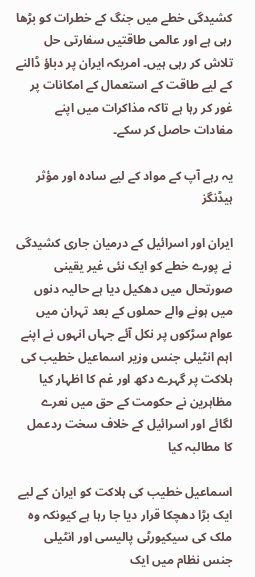کشیدگی خطے میں جنگ کے خطرات کو بڑھا رہی ہے اور عالمی طاقتیں سفارتی حل تلاش کر رہی ہیں۔ امریکہ ایران پر دباؤ ڈالنے کے لیے طاقت کے استعمال کے امکانات پر غور کر رہا ہے تاکہ مذاکرات میں اپنے مفادات حاصل کر سکے۔

یہ رہے آپ کے مواد کے لیے سادہ اور مؤثر ہیڈنگز

ایران اور اسرائیل کے درمیان جاری کشیدگی نے پورے خطے کو ایک نئی غیر یقینی صورتحال میں دھکیل دیا ہے حالیہ دنوں میں ہونے والے حملوں کے بعد تہران میں عوام سڑکوں پر نکل آئے جہاں انہوں نے اپنے اہم انٹیلی جنس وزیر اسماعیل خطیب کی ہلاکت پر گہرے دکھ اور غم کا اظہار کیا مظاہرین نے حکومت کے حق میں نعرے لگائے اور اسرائیل کے خلاف سخت ردعمل کا مطالبہ کیا

اسماعیل خطیب کی ہلاکت کو ایران کے لیے ایک بڑا دھچکا قرار دیا جا رہا ہے کیونکہ وہ ملک کی سیکیورٹی پالیسی اور انٹیلی جنس نظام میں ایک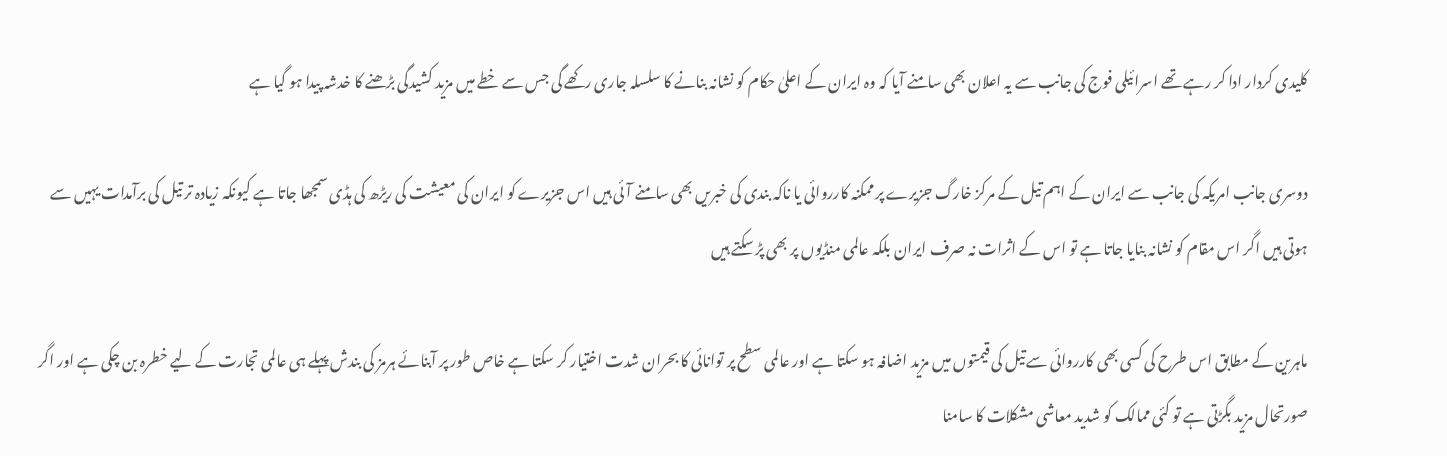کلیدی کردار ادا کر رہے تھے اسرائیلی فوج کی جانب سے یہ اعلان بھی سامنے آیا کہ وہ ایران کے اعلیٰ حکام کو نشانہ بنانے کا سلسلہ جاری رکھے گی جس سے خطے میں مزید کشیدگی بڑھنے کا خدشہ پیدا ہو گیا ہے

دوسری جانب امریکہ کی جانب سے ایران کے اہم تیل کے مرکز خارگ جزیرے پر ممکنہ کارروائی یا ناکہ بندی کی خبریں بھی سامنے آئی ہیں اس جزیرے کو ایران کی معیشت کی ریڑھ کی ہڈی سمجھا جاتا ہے کیونکہ زیادہ تر تیل کی برآمدات یہیں سے ہوتی ہیں اگر اس مقام کو نشانہ بنایا جاتا ہے تو اس کے اثرات نہ صرف ایران بلکہ عالمی منڈیوں پر بھی پڑ سکتے ہیں

ماہرین کے مطابق اس طرح کی کسی بھی کارروائی سے تیل کی قیمتوں میں مزید اضافہ ہو سکتا ہے اور عالمی سطح پر توانائی کا بحران شدت اختیار کر سکتا ہے خاص طور پر آبنائے ہرمز کی بندش پہلے ہی عالمی تجارت کے لیے خطرہ بن چکی ہے اور اگر صورتحال مزید بگڑتی ہے تو کئی ممالک کو شدید معاشی مشکلات کا سامنا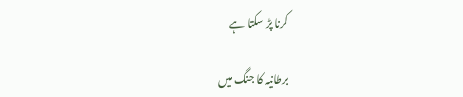کرنا پڑ سکتا ہے

برطانیہ کا جنگ میں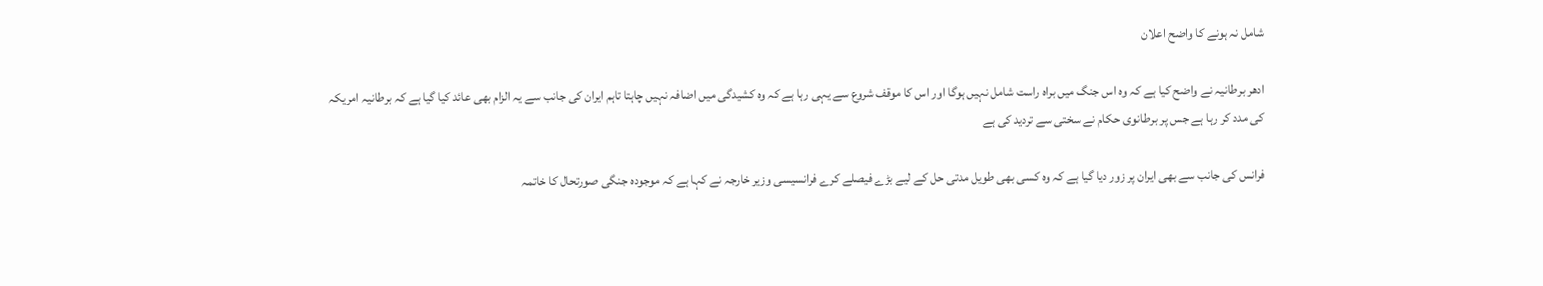شامل نہ ہونے کا واضح اعلان

ادھر برطانیہ نے واضح کیا ہے کہ وہ اس جنگ میں براہ راست شامل نہیں ہوگا اور اس کا موقف شروع سے یہی رہا ہے کہ وہ کشیدگی میں اضافہ نہیں چاہتا تاہم ایران کی جانب سے یہ الزام بھی عائد کیا گیا ہے کہ برطانیہ امریکہ کی مدد کر رہا ہے جس پر برطانوی حکام نے سختی سے تردید کی ہے

فرانس کی جانب سے بھی ایران پر زور دیا گیا ہے کہ وہ کسی بھی طویل مدتی حل کے لیے بڑے فیصلے کرے فرانسیسی وزیر خارجہ نے کہا ہے کہ موجودہ جنگی صورتحال کا خاتمہ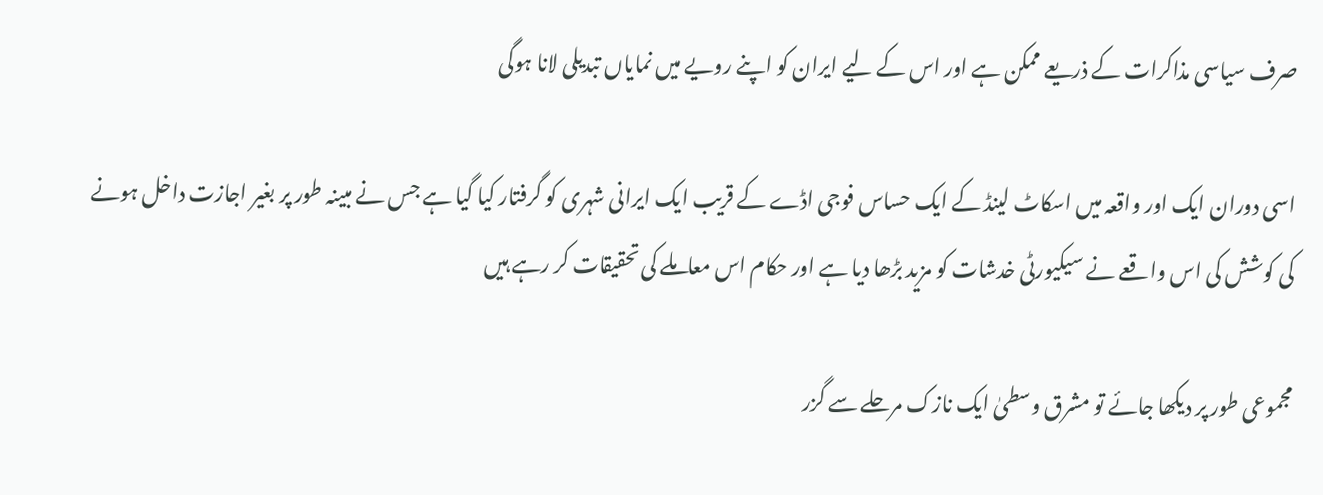صرف سیاسی مذاکرات کے ذریعے ممکن ہے اور اس کے لیے ایران کو اپنے رویے میں نمایاں تبدیلی لانا ہوگی

اسی دوران ایک اور واقعہ میں اسکاٹ لینڈ کے ایک حساس فوجی اڈے کے قریب ایک ایرانی شہری کو گرفتار کیا گیا ہے جس نے مبینہ طور پر بغیر اجازت داخل ہونے کی کوشش کی اس واقعے نے سیکیورٹی خدشات کو مزید بڑھا دیا ہے اور حکام اس معاملے کی تحقیقات کر رہے ہیں

مجموعی طور پر دیکھا جائے تو مشرق وسطیٰ ایک نازک مرحلے سے گزر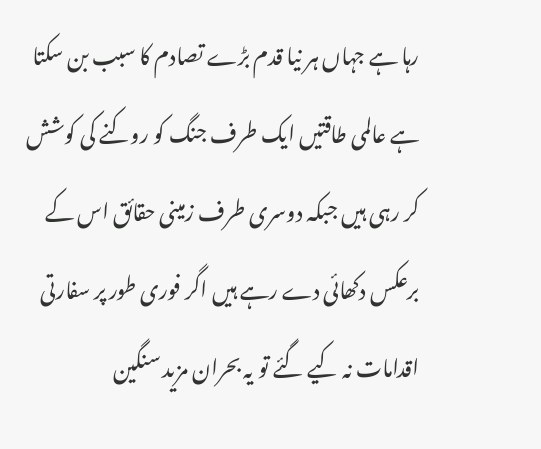رہا ہے جہاں ہر نیا قدم بڑے تصادم کا سبب بن سکتا ہے عالمی طاقتیں ایک طرف جنگ کو روکنے کی کوشش کر رہی ہیں جبکہ دوسری طرف زمینی حقائق اس کے برعکس دکھائی دے رہے ہیں اگر فوری طور پر سفارتی اقدامات نہ کیے گئے تو یہ بحران مزید سنگین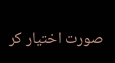صورت اختیار کر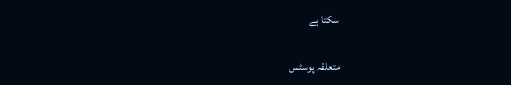سکتا ہے

متعلقہ پوسٹس